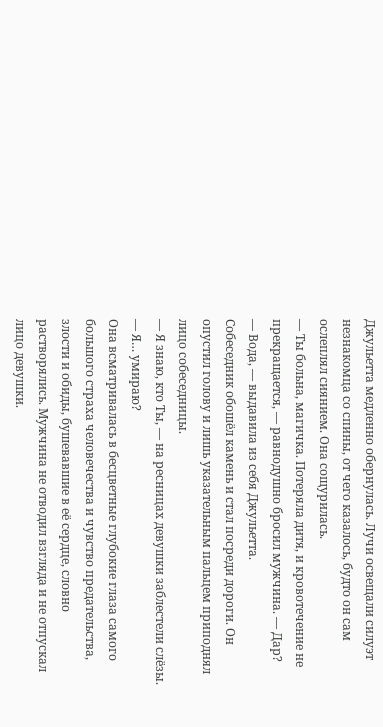Джульетта медленно обернулась. Лучи освещали силуэт незнакомца со спины, от чего казалось, будто он сам ослеплял сиянием. Она сощурилась.
— Ты больна, магичка. Потеряла дитя, и кровотечение не прекращается, — равнодушно бросил мужчина. — Дар?
— Вода, — выдавила из себя Джульетта.
Собеседник обошёл камень и стал посреди дороги. Он опустил голову и лишь указательным пальцем приподнял лицо собеседницы.
— Я знаю, кто Ты, — на ресницах девушки заблестели слёзы. — Я… умираю?
Она всматривалась в бесцветные глубокие глаза самого большого страха человечества и чувство предательства, злости и обиды, бушевавшие в её сердце, словно растворялись. Мужчина не отводил взгляда и не отпускал лицо девушки.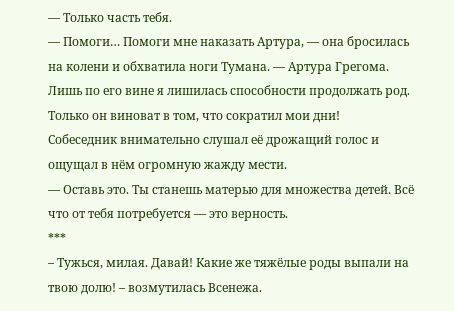— Только часть тебя.
— Помоги… Помоги мне наказать Артура, — она бросилась на колени и обхватила ноги Тумана. — Артура Грегома. Лишь по его вине я лишилась способности продолжать род. Только он виноват в том, что сократил мои дни!
Собеседник внимательно слушал её дрожащий голос и ощущал в нём огромную жажду мести.
— Оставь это. Ты станешь матерью для множества детей. Всё что от тебя потребуется — это верность.
***
– Тужься, милая. Давай! Какие же тяжёлые роды выпали на твою долю! – возмутилась Всенежа.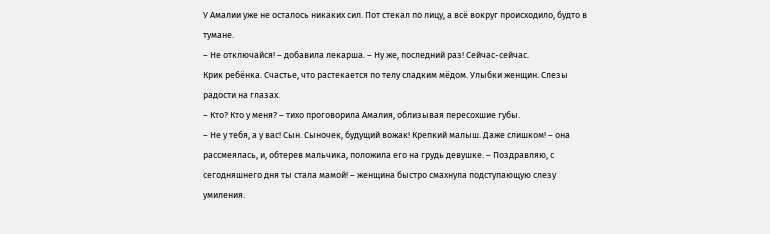У Амалии уже не осталось никаких сил. Пот стекал по лицу, а всё вокруг происходило, будто в тумане.
– Не отключайся! – добавила лекарша. – Ну же, последний раз! Сейчас-сейчас.
Крик ребёнка. Счастье, что растекается по телу сладким мёдом. Улыбки женщин. Слезы радости на глазах.
– Кто? Кто у меня? – тихо проговорила Амалия, облизывая пересохшие губы.
– Не у тебя, а у вас! Сын. Сыночек, будущий вожак! Крепкий малыш. Даже слишком! – она рассмеялась, и, обтерев мальчика, положила его на грудь девушке. – Поздравляю, с сегодняшнего дня ты стала мамой! – женщина быстро смахнула подступающую слезу умиления.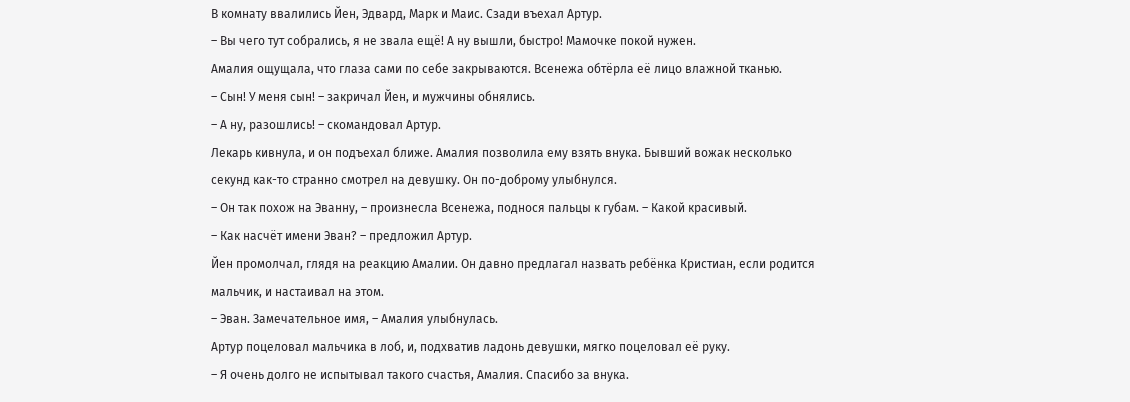В комнату ввалились Йен, Эдвард, Марк и Маис. Сзади въехал Артур.
– Вы чего тут собрались, я не звала ещё! А ну вышли, быстро! Мамочке покой нужен.
Амалия ощущала, что глаза сами по себе закрываются. Всенежа обтёрла её лицо влажной тканью.
– Сын! У меня сын! – закричал Йен, и мужчины обнялись.
– А ну, разошлись! – скомандовал Артур.
Лекарь кивнула, и он подъехал ближе. Амалия позволила ему взять внука. Бывший вожак несколько секунд как-то странно смотрел на девушку. Он по-доброму улыбнулся.
– Он так похож на Эванну, – произнесла Всенежа, поднося пальцы к губам. – Какой красивый.
– Как насчёт имени Эван? – предложил Артур.
Йен промолчал, глядя на реакцию Амалии. Он давно предлагал назвать ребёнка Кристиан, если родится мальчик, и настаивал на этом.
– Эван. Замечательное имя, – Амалия улыбнулась.
Артур поцеловал мальчика в лоб, и, подхватив ладонь девушки, мягко поцеловал её руку.
– Я очень долго не испытывал такого счастья, Амалия. Спасибо за внука.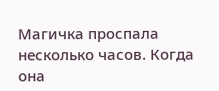Магичка проспала несколько часов. Когда она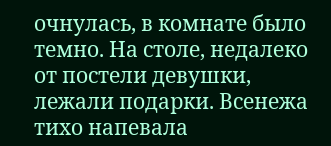очнулась, в комнате было темно. На столе, недалеко от постели девушки, лежали подарки. Всенежа тихо напевала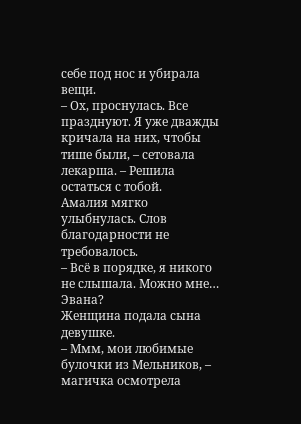себе под нос и убирала вещи.
– Ох, проснулась. Все празднуют. Я уже дважды кричала на них, чтобы тише были, – сетовала лекарша. – Решила остаться с тобой.
Амалия мягко улыбнулась. Слов благодарности не требовалось.
– Всё в порядке, я никого не слышала. Можно мне… Эвана?
Женщина подала сына девушке.
– Ммм, мои любимые булочки из Мельников, – магичка осмотрела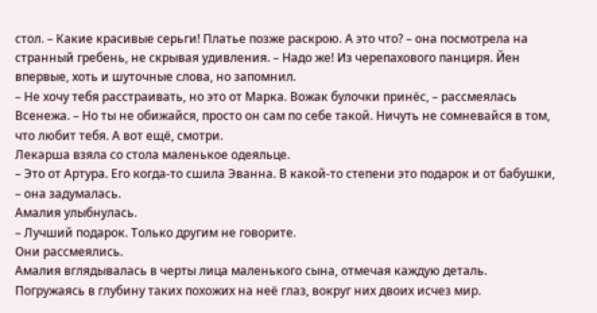стол. – Какие красивые серьги! Платье позже раскрою. А это что? – она посмотрела на странный гребень, не скрывая удивления. – Надо же! Из черепахового панциря. Йен впервые, хоть и шуточные слова, но запомнил.
– Не хочу тебя расстраивать, но это от Марка. Вожак булочки принёс, – рассмеялась Всенежа. – Но ты не обижайся, просто он сам по себе такой. Ничуть не сомневайся в том, что любит тебя. А вот ещё, смотри.
Лекарша взяла со стола маленькое одеяльце.
– Это от Артура. Его когда-то сшила Эванна. В какой-то степени это подарок и от бабушки, – она задумалась.
Амалия улыбнулась.
– Лучший подарок. Только другим не говорите.
Они рассмеялись.
Амалия вглядывалась в черты лица маленького сына, отмечая каждую деталь. Погружаясь в глубину таких похожих на неё глаз, вокруг них двоих исчез мир.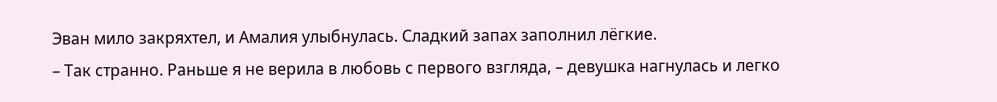Эван мило закряхтел, и Амалия улыбнулась. Сладкий запах заполнил лёгкие.
– Так странно. Раньше я не верила в любовь с первого взгляда, – девушка нагнулась и легко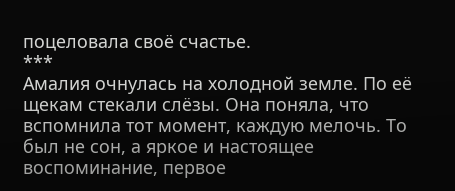поцеловала своё счастье.
***
Амалия очнулась на холодной земле. По её щекам стекали слёзы. Она поняла, что вспомнила тот момент, каждую мелочь. То был не сон, а яркое и настоящее воспоминание, первое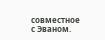совместное с Эваном.